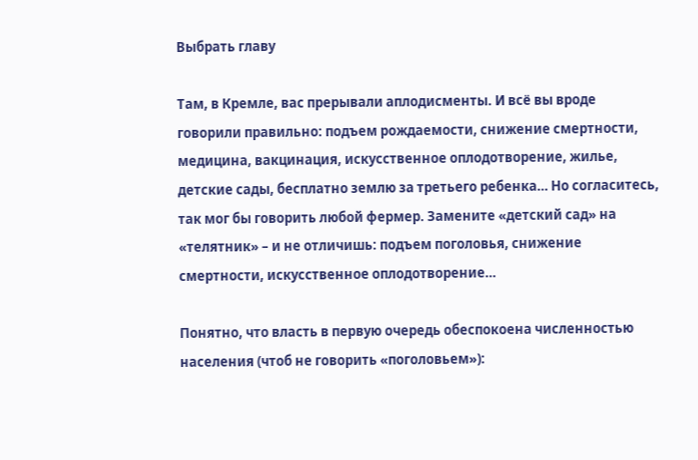Выбрать главу

Там, в Кремле, вас прерывали аплодисменты. И всё вы вроде говорили правильно: подъем рождаемости, снижение смертности, медицина, вакцинация, искусственное оплодотворение, жилье, детские сады, бесплатно землю за третьего ребенка… Но согласитесь, так мог бы говорить любой фермер. Замените «детский сад» на «телятник» – и не отличишь: подъем поголовья, снижение смертности, искусственное оплодотворение…

Понятно, что власть в первую очередь обеспокоена численностью населения (чтоб не говорить «поголовьем»):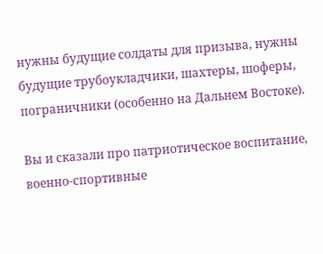нужны будущие солдаты для призыва, нужны будущие трубоукладчики, шахтеры, шоферы, пограничники (особенно на Дальнем Востоке).

Вы и сказали про патриотическое воспитание, военно-спортивные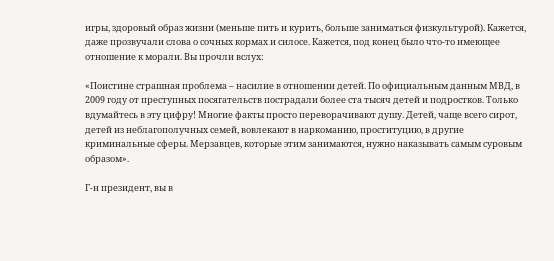игры, здоровый образ жизни (меньше пить и курить, больше заниматься физкультурой). Кажется, даже прозвучали слова о сочных кормах и силосе. Кажется, под конец было что-то имеющее отношение к морали. Вы прочли вслух:

«Поистине страшная проблема – насилие в отношении детей. По официальным данным МВД, в 2009 году от преступных посягательств пострадали более ста тысяч детей и подростков. Только вдумайтесь в эту цифру! Многие факты просто переворачивают душу. Детей, чаще всего сирот, детей из неблагополучных семей, вовлекают в наркоманию, проституцию, в другие криминальные сферы. Мерзавцев, которые этим занимаются, нужно наказывать самым суровым образом».

Г-н президент, вы в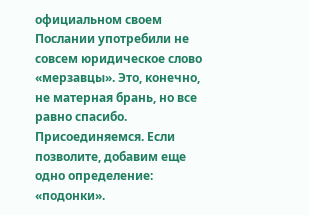официальном своем Послании употребили не совсем юридическое слово «мерзавцы». Это, конечно, не матерная брань, но все равно спасибо. Присоединяемся. Если позволите, добавим еще одно определение: «подонки».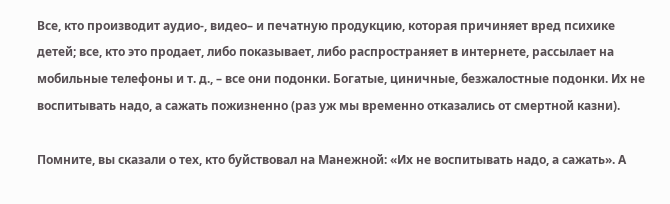Все, кто производит аудио-, видео– и печатную продукцию, которая причиняет вред психике детей; все, кто это продает, либо показывает, либо распространяет в интернете, рассылает на мобильные телефоны и т. д., – все они подонки. Богатые, циничные, безжалостные подонки. Их не воспитывать надо, а сажать пожизненно (раз уж мы временно отказались от смертной казни).

Помните, вы сказали о тех, кто буйствовал на Манежной: «Их не воспитывать надо, а сажать». А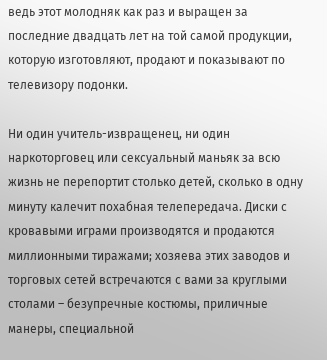ведь этот молодняк как раз и выращен за последние двадцать лет на той самой продукции, которую изготовляют, продают и показывают по телевизору подонки.

Ни один учитель-извращенец, ни один наркоторговец или сексуальный маньяк за всю жизнь не перепортит столько детей, сколько в одну минуту калечит похабная телепередача. Диски с кровавыми играми производятся и продаются миллионными тиражами; хозяева этих заводов и торговых сетей встречаются с вами за круглыми столами – безупречные костюмы, приличные манеры, специальной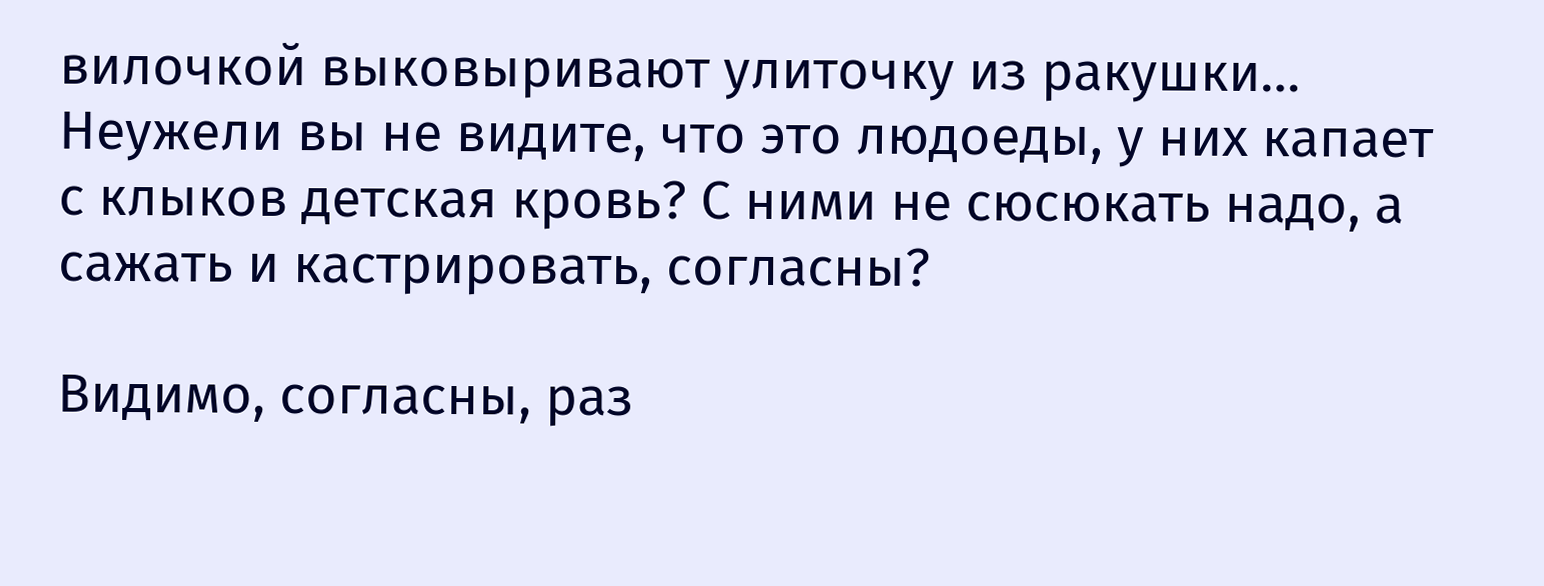вилочкой выковыривают улиточку из ракушки… Неужели вы не видите, что это людоеды, у них капает с клыков детская кровь? С ними не сюсюкать надо, а сажать и кастрировать, согласны?

Видимо, согласны, раз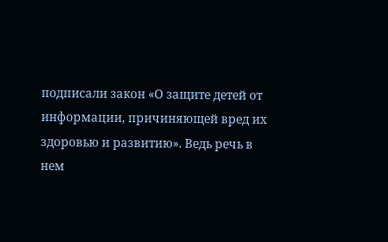подписали закон «О защите детей от информации, причиняющей вред их здоровью и развитию». Ведь речь в нем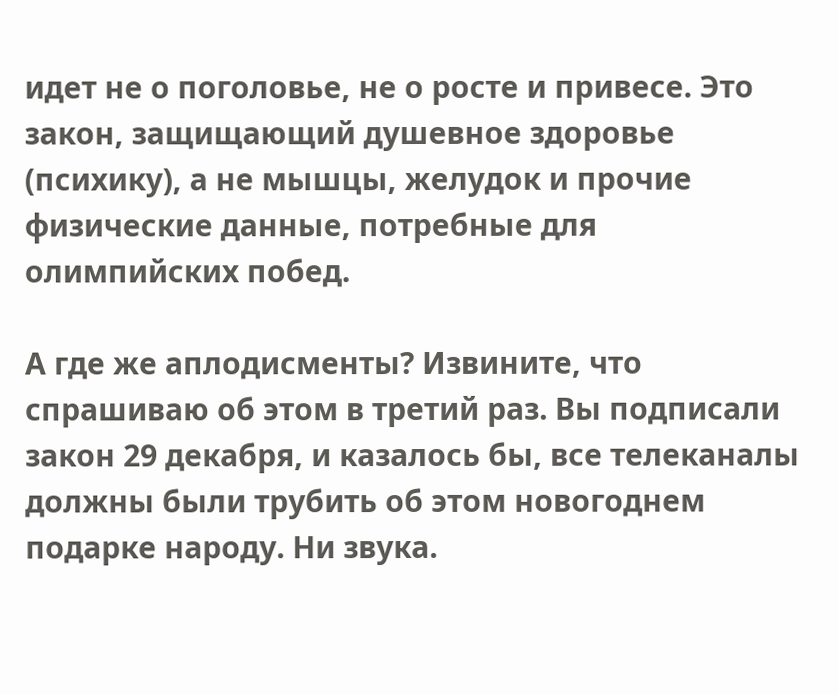идет не о поголовье, не о росте и привесе. Это закон, защищающий душевное здоровье (психику), а не мышцы, желудок и прочие физические данные, потребные для олимпийских побед.

А где же аплодисменты? Извините, что спрашиваю об этом в третий раз. Вы подписали закон 29 декабря, и казалось бы, все телеканалы должны были трубить об этом новогоднем подарке народу. Ни звука.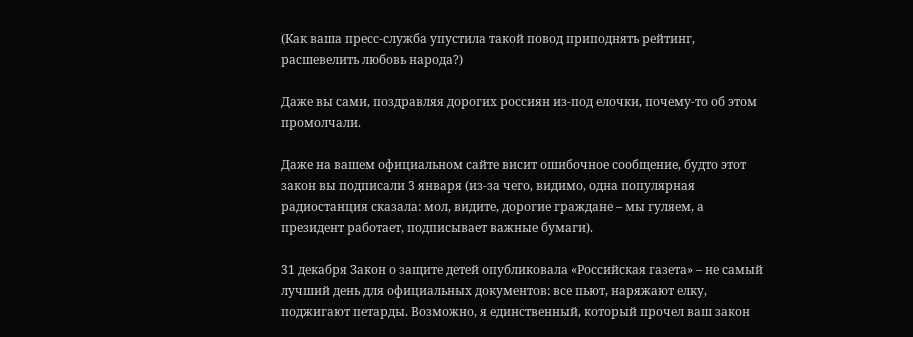(Как ваша пресс-служба упустила такой повод приподнять рейтинг, расшевелить любовь народа?)

Даже вы сами, поздравляя дорогих россиян из-под елочки, почему-то об этом промолчали.

Даже на вашем официальном сайте висит ошибочное сообщение, будто этот закон вы подписали 3 января (из-за чего, видимо, одна популярная радиостанция сказала: мол, видите, дорогие граждане – мы гуляем, а президент работает, подписывает важные бумаги).

31 декабря Закон о защите детей опубликовала «Российская газета» – не самый лучший день для официальных документов: все пьют, наряжают елку, поджигают петарды. Возможно, я единственный, который прочел ваш закон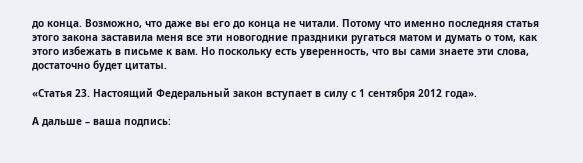до конца. Возможно, что даже вы его до конца не читали. Потому что именно последняя статья этого закона заставила меня все эти новогодние праздники ругаться матом и думать о том, как этого избежать в письме к вам. Но поскольку есть уверенность, что вы сами знаете эти слова, достаточно будет цитаты.

«Статья 23. Настоящий Федеральный закон вступает в силу с 1 сентября 2012 года».

А дальше – ваша подпись: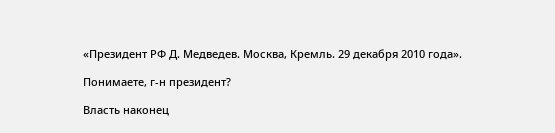«Президент РФ Д. Медведев. Москва, Кремль. 29 декабря 2010 года».

Понимаете, г-н президент?

Власть наконец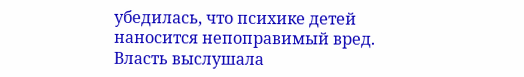убедилась, что психике детей наносится непоправимый вред. Власть выслушала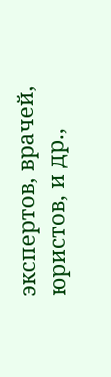экспертов, врачей, юристов, и др.,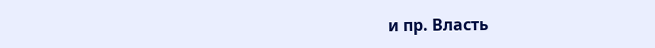и пр. Власть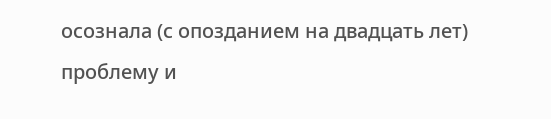осознала (с опозданием на двадцать лет) проблему и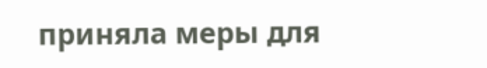приняла меры для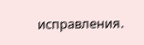исправления.